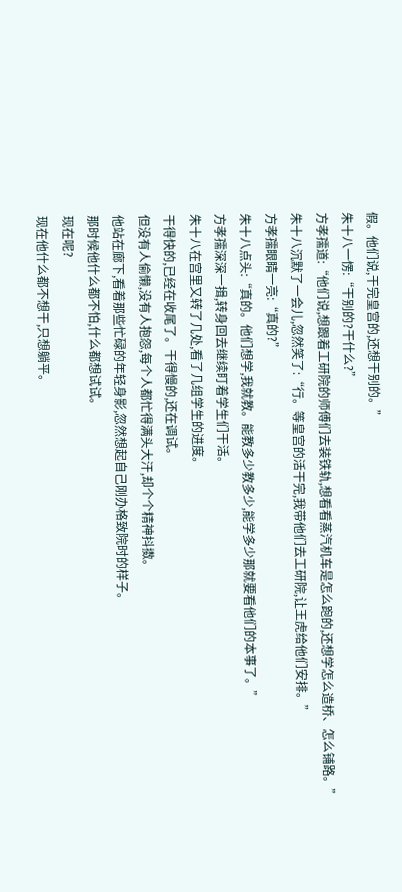假。他们说,干完皇宫的,还想干别的。”
朱十八一愣:“干别的?干什么?”
方孝孺道:“他们说,想跟着工研院的师傅们去装铁轨,想看看蒸汽机车是怎么跑的,还想学怎么造桥、怎么铺路。”
朱十八沉默了一会儿,忽然笑了:“行。等皇宫的活干完,我带他们去工研院,让王虎给他们安排。”
方孝孺眼睛一亮:“真的?”
朱十八点头:“真的。他们想学,我就教。能教多少教多少,能学多少那就要看他们的本事了。”
方孝孺深深一揖,转身回去继续盯着学生们干活。
朱十八在宫里又转了几处,看了几组学生的进度。
干得快的,已经在收尾了。干得慢的,还在调试。
但没有人偷懒,没有人抱怨,每个人都忙得满头大汗,却个个精神抖擞。
他站在廊下,看着那些忙碌的年轻身影,忽然想起自己刚办格致院时的样子。
那时候他什么都不怕,什么都想试试。
现在呢?
现在他什么都不想干,只想躺平。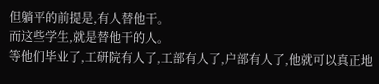但躺平的前提是,有人替他干。
而这些学生,就是替他干的人。
等他们毕业了,工研院有人了,工部有人了,户部有人了,他就可以真正地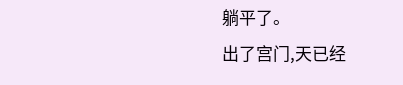躺平了。
出了宫门,天已经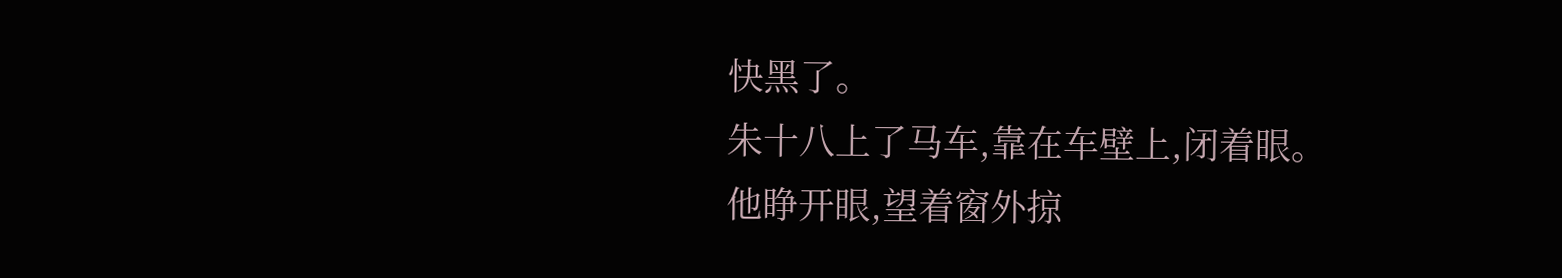快黑了。
朱十八上了马车,靠在车壁上,闭着眼。
他睁开眼,望着窗外掠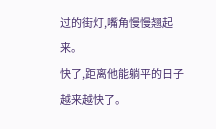过的街灯,嘴角慢慢翘起来。
快了,距离他能躺平的日子越来越快了。